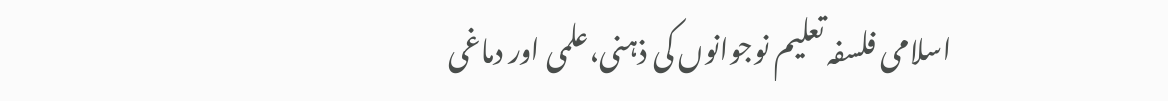اسلامی فلسفہ تعلیم نوجوانوں کی ذہنی،علمی اور دماغی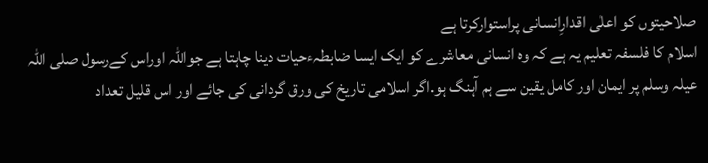صلاحیتوں کو اعلٰی اقدارِانسانی پراستوارکرتا ہے
اسلام کا فلسفہ تعلیم یہ ہے کہ وہ انسانی معاشرے کو ایک ایسا ضابطہءحیات دینا چاہتا ہے جواللہ اوراس کےرسول صلی اللہ عیلہ وسلم پر ایمان اور کامل یقین سے ہم آہنگ ہو.اگر اسلامی تاریخ کی ورق گردانی کی جائے اور اس قلیل تعداد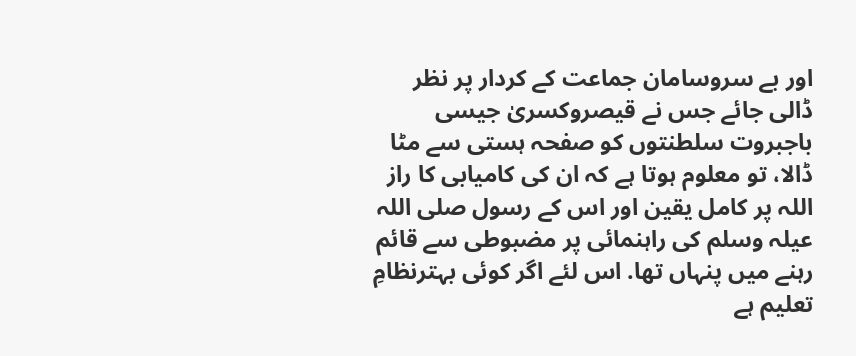اور بے سروسامان جماعت کے کردار پر نظر ڈالی جائے جس نے قیصروکسریٰ جیسی باجبروت سلطنتوں کو صفحہ ہستی سے مٹا ڈالا، تو معلوم ہوتا ہے کہ ان کی کامیابی کا راز اللہ پر کامل یقین اور اس کے رسول صلی اللہ عیلہ وسلم کی راہنمائی پر مضبوطی سے قائم رہنے میں پنہاں تھا. اس لئے اگر کوئی بہترنظامِ تعلیم ہے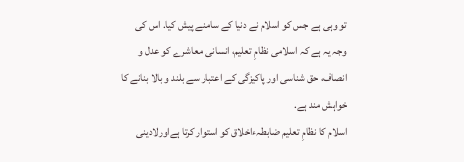تو وہی ہے جس کو اسلام نے دنیا کے سامنے پیش کیا. اس کی وجہ یہ ہے کہ اسلامی نظامِ تعلیم، انسانی معاشرے کو عدل و انصاف، حق شناسی اور پاکیزگی کے اعتبار سے بلند و بالا بنانے کا خواہش مند ہے.
اسلام کا نظامِ تعلیم ضابطہءاخلاق کو استوار کرتا ہےاورلادینی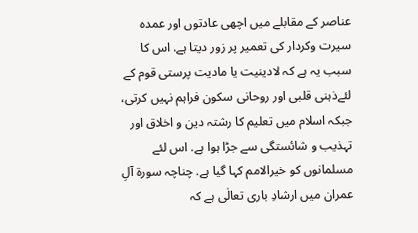عناصر کے مقابلے میں اچھی عادتوں اور عمدہ سیرت وکردار کی تعمیر پر زور دیتا ہے. اس کا سبب یہ ہے کہ لادینیت یا مادیت پرستی قوم کے لئےذہنی قلبی اور روحانی سکون فراہم نہیں کرتی، جبکہ اسلام میں تعلیم کا رشتہ دین و اخلاق اور تہذیب و شائستگی سے جڑا ہوا ہے. اس لئے مسلمانوں کو خیرالامم کہا گیا ہے. چناچہ سورۃ آلِ عمران میں ارشادِ باری تعالٰی ہے کہ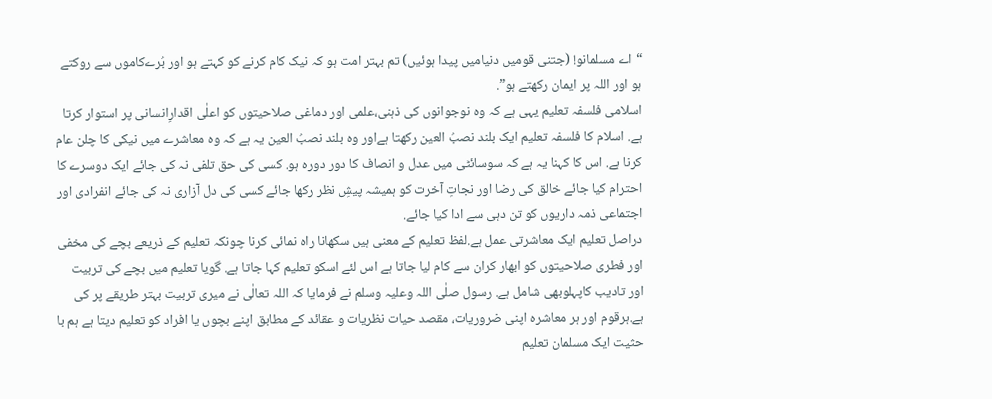“اے مسلمانو! (جتنی قومیں دنیامیں پیدا ہوئیں) تم بہتر امت ہو کہ نیک کام کرنے کو کہتے ہو اور بُرےکاموں سے روکتے ہو اور اللہ پر ایمان رکھتے ہو”.
اسلامی فلسفہ تعلیم یہی ہے کہ وہ نوجوانوں کی ذہنی،علمی اور دماغی صلاحیتوں کو اعلٰی اقدارِانسانی پر استوار کرتا ہے. اسلام کا فلسفہ تعلیم ایک بلند نصبُ العین رکھتا ہےاور وہ بلند نصبُ العین یہ ہے کہ وہ معاشرے میں نیکی کا چلن عام کرنا ہے. اس کا کہنا یہ ہے کہ سوسائٹی میں عدل و انصاف کا دور دورہ ہو. کسی کی حق تلفی نہ کی جائے ایک دوسرے کا احترام کیا جائے خالق کی رضا اور نجاتِ آخرت کو ہمیشہ پیشِ نظر رکھا جائے کسی کی دل آزاری نہ کی جائے انفرادی اور اجتماعی ذمہ داریوں کو تن دہی سے ادا کیا جائے.
دراصل تعلیم ایک معاشرتی عمل ہے.لفظ تعلیم کے معنی ہیں سکھانا راہ نمائی کرنا چونکہ تعلیم کے ذریعے بچے کی مخفی اور فطری صلاحیتوں کو ابھار کران سے کام لیا جاتا ہے اس لئے اسکو تعلیم کہا جاتا ہے. گویا تعلیم میں بچے کی تربیت اور تادیب کاپہلوبھی شامل ہے. رسول صلٰی اللہ وعلیہ وسلم نے فرمایا کہ اللہ تعالٰی نے میری تربیت بہتر طریقے پر کی ہے.ہرقوم اور ہر معاشرہ اپنی ضروریات، مقصد حیات نظریات و عقائد کے مطابق اپنے بچوں یا افراد کو تعلیم دیتا ہے ہم با حثیت ایک مسلمان تعلیم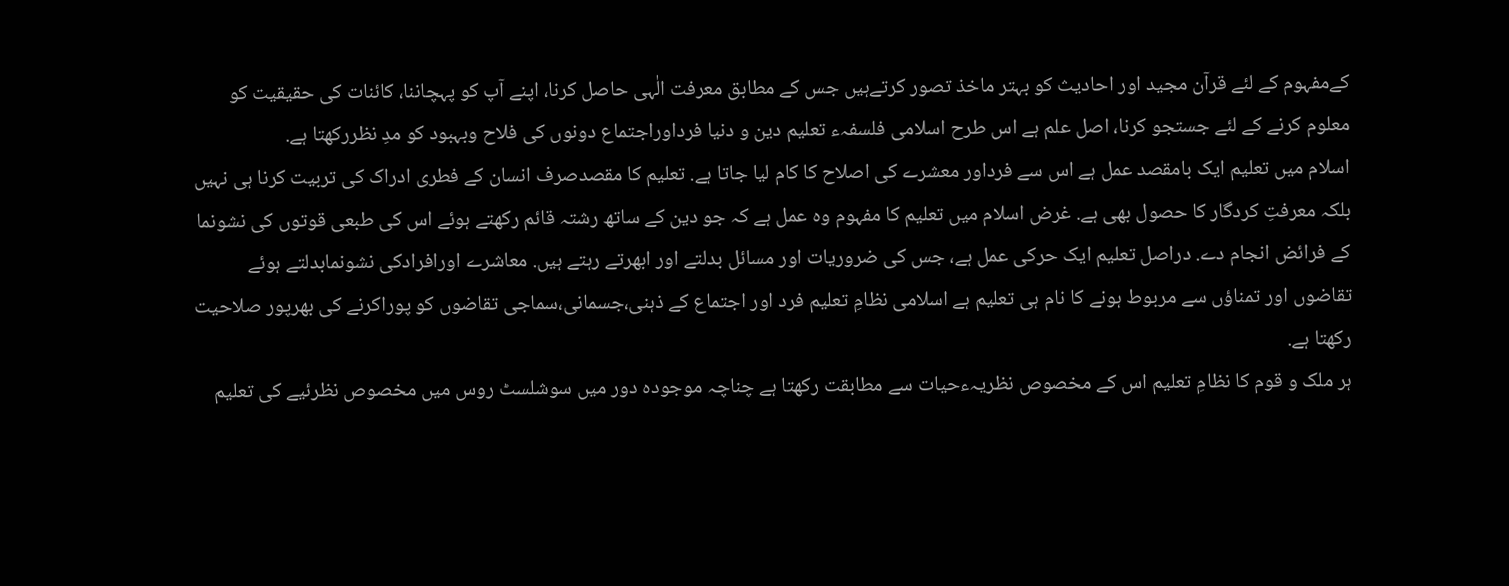کےمفہوم کے لئے قرآن مجید اور احادیث کو بہتر ماخذ تصور کرتےہیں جس کے مطابق معرفت الٰہی حاصل کرنا، اپنے آپ کو پہچاننا، کائنات کی حقیقیت کو معلوم کرنے کے لئے جستجو کرنا، اصل علم ہے اس طرح اسلامی فلسفہء تعلیم دین و دنیا فرداوراجتماع دونوں کی فلاح وبہبود کو مدِ نظررکھتا ہے.
اسلام میں تعلیم ایک بامقصد عمل ہے اس سے فرداور معشرے کی اصلاح کا کام لیا جاتا ہے. تعلیم کا مقصدصرف انسان کے فطری ادراک کی تربیت کرنا ہی نہیں بلکہ معرفتِ کردگار کا حصول بھی ہے. غرض اسلام میں تعلیم کا مفہوم وہ عمل ہے کہ جو دین کے ساتھ رشتہ قائم رکھتے ہوئے اس کی طبعی قوتوں کی نشونما کے فرائض انجام دے. دراصل تعلیم ایک حرکی عمل ہے، جس کی ضروریات اور مسائل بدلتے اور ابھرتے رہتے ہیں. معاشرے اورافرادکی نشونمابدلتے ہوئے تقاضوں اور تمناؤں سے مربوط ہونے کا نام ہی تعلیم ہے اسلامی نظامِ تعلیم فرد اور اجتماع کے ذہنی،جسمانی،سماجی تقاضوں کو پوراکرنے کی بھرپور صلاحیت رکھتا ہے.
ہر ملک و قوم کا نظامِ تعلیم اس کے مخصوص نظریہءحیات سے مطابقت رکھتا ہے چناچہ موجودہ دور میں سوشلسٹ روس میں مخصوص نظرئیے کی تعلیم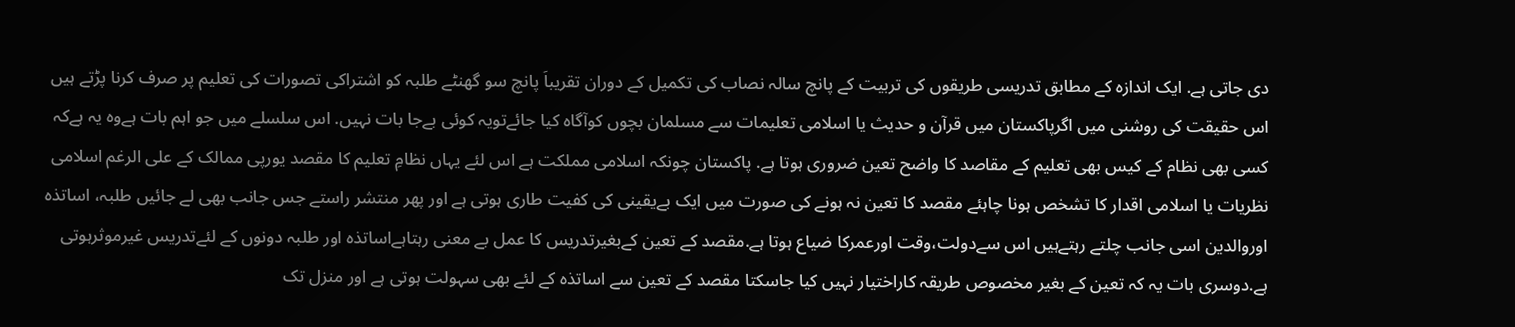دی جاتی ہے. ایک اندازہ کے مطابق تدریسی طریقوں کی تربیت کے پانچ سالہ نصاب کی تکمیل کے دوران تقریباَ پانچ سو گھنٹے طلبہ کو اشتراکی تصورات کی تعلیم پر صرف کرنا پڑتے ہیں اس حقیقت کی روشنی میں اگرپاکستان میں قرآن و حدیث یا اسلامی تعلیمات سے مسلمان بچوں کوآگاہ کیا جائےتویہ کوئی بےجا بات نہیں. اس سلسلے میں جو اہم بات ہےوہ یہ ہےکہ کسی بھی نظام کے کیس بھی تعلیم کے مقاصد کا واضح تعین ضروری ہوتا ہے. پاکستان چونکہ اسلامی مملکت ہے اس لئے یہاں نظامِ تعلیم کا مقصد یورپی ممالک کے علی الرغم اسلامی نظریات یا اسلامی اقدار کا تشخص ہونا چاہئے مقصد کا تعین نہ ہونے کی صورت میں ایک بےیقینی کی کفیت طاری ہوتی ہے اور پھر منتشر راستے جس جانب بھی لے جائیں طلبہ، اساتذہ اوروالدین اسی جانب چلتے رہتےہیں اس سےدولت،وقت اورعمرکا ضیاع ہوتا ہے.مقصد کے تعین کےبغیرتدریس کا عمل بے معنی رہتاہےاساتذہ اور طلبہ دونوں کے لئےتدریس غیرموثرہوتی ہے.دوسری بات یہ کہ تعین کے بغیر مخصوص طریقہ کاراختیار نہیں کیا جاسکتا مقصد کے تعین سے اساتذہ کے لئے بھی سہولت ہوتی ہے اور منزل تک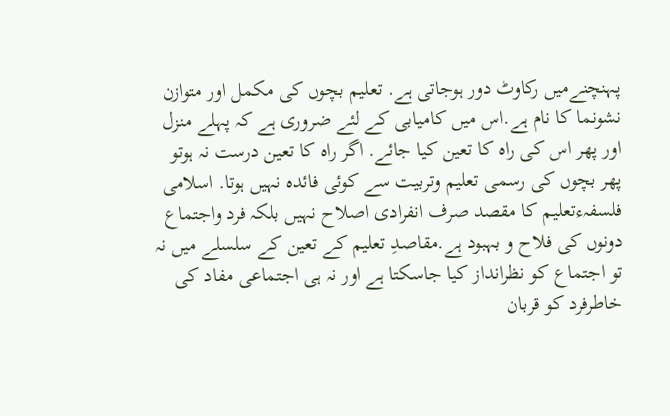پہنچنےمیں رکاوٹ دور ہوجاتی ہے. تعلیم بچوں کی مکمل اور متوازن نشونما کا نام ہے.اس میں کامیابی کے لئے ضروری ہے کہ پہلے منزل اور پھر اس کی راہ کا تعین کیا جائے. اگر راہ کا تعین درست نہ ہوتو پھر بچوں کی رسمی تعلیم وتربیت سے کوئی فائدہ نہیں ہوتا. اسلامی فلسفہءتعلیم کا مقصد صرف انفرادی اصلاح نہیں بلکہ فرد واجتماع دونوں کی فلاح و بہبود ہے.مقاصدِ تعلیم کے تعین کے سلسلے میں نہ تو اجتماع کو نظرانداز کیا جاسکتا ہے اور نہ ہی اجتماعی مفاد کی خاطرفرد کو قربان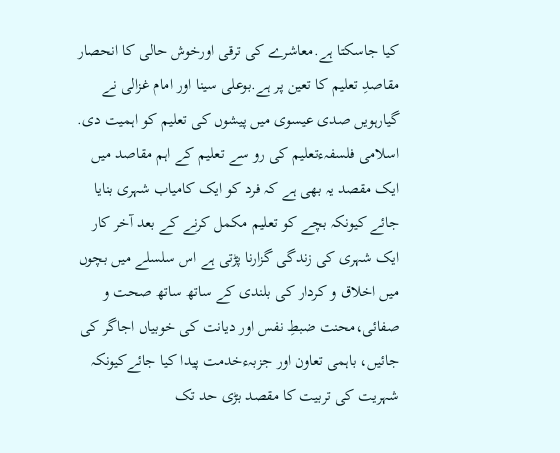کیا جاسکتا ہے.معاشرے کی ترقی اورخوش حالی کا انحصار مقاصدِ تعلیم کا تعین پر ہے.بوعلی سینا اور امام غزالی نے گیارہویں صدی عیسوی میں پیشوں کی تعلیم کو اہمیت دی. اسلامی فلسفہءتعلیم کی رو سے تعلیم کے اہم مقاصد میں ایک مقصد یہ بھی ہے کہ فرد کو ایک کامیاب شہری بنایا جائے کیونکہ بچے کو تعلیم مکمل کرنے کے بعد آخر کار ایک شہری کی زندگی گزارنا پڑتی ہے اس سلسلے میں بچوں میں اخلاق و کردار کی بلندی کے ساتھ ساتھ صحت و صفائی،محنت ضبطِ نفس اور دیانت کی خوبیاں اجاگر کی جائیں، باہمی تعاون اور جزبہءخدمت پیدا کیا جائےکیونکہ شہریت کی تربیت کا مقصد بڑی حد تک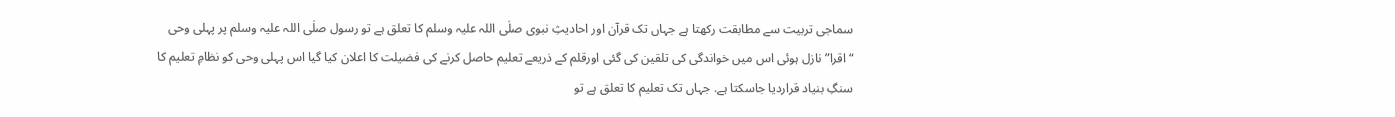سماجی تربیت سے مطابقت رکھتا ہے جہاں تک قرآن اور احادیثِ نبوی صلٰی اللہ علیہ وسلم کا تعلق ہے تو رسول صلٰی اللہ علیہ وسلم پر پہلی وحی “اقرا” نازل ہوئی اس میں خواندگی کی تلقین کی گئی اورقلم کے ذریعے تعلیم حاصل کرنے کی فضیلت کا اعلان کیا گیا اس پہلی وحی کو نظامِ تعلیم کا سنگِ بنیاد قراردیا جاسکتا ہے. جہاں تک تعلیم کا تعلق ہے تو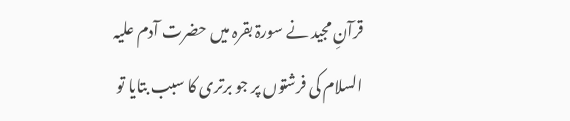قرآنِ مجید نے سورۃ بقرہ میں حضرت آدم علیہ السلام کی فرشتوں پر جو برتری کا سبب بتایا تو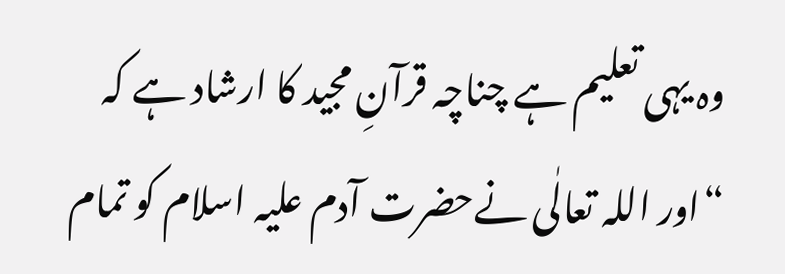وہ یہی تعلیم ہے چناچہ قرآنِ مجید کا ارشاد ہے کہ
“اور اللہ تعالٰی نےحضرت آدم علیہ اسلام کو تمام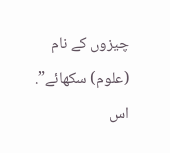چیزوں کے نام (علوم) سکھائے”.
اس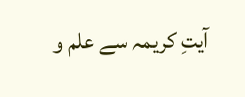آیتِ کریمہ سے علم و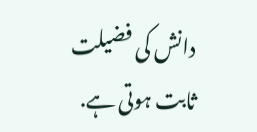دانش کی فضیلت ثابت ہوتی ہے.